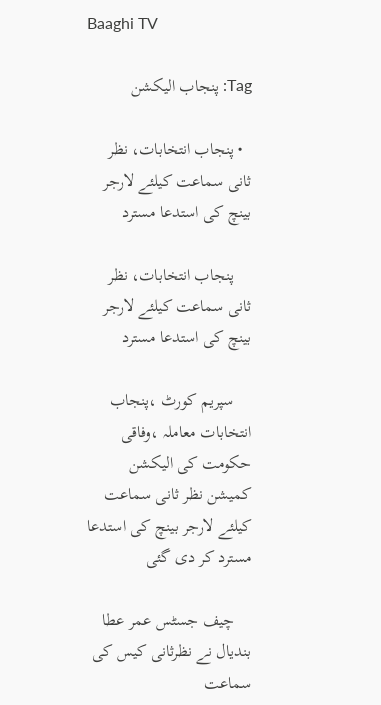Baaghi TV

Tag: پنجاب الیکشن

  • پنجاب انتخابات، نظر ثانی سماعت کیلئے لارجر بینچ کی استدعا مسترد

    پنجاب انتخابات، نظر ثانی سماعت کیلئے لارجر بینچ کی استدعا مسترد

    سپریم کورٹ ،پنجاب انتخابات معاملہ ،وفاقی حکومت کی الیکشن کمیشن نظر ثانی سماعت کیلئے لارجر بینچ کی استدعا مسترد کر دی گئی

    چیف جسٹس عمر عطا بندیال نے نظرثانی کیس کی سماعت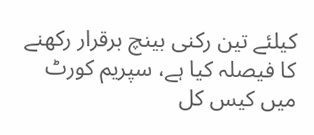کیلئے تین رکنی بینچ برقرار رکھنے کا فیصلہ کیا ہے، سپریم کورٹ میں کیس کل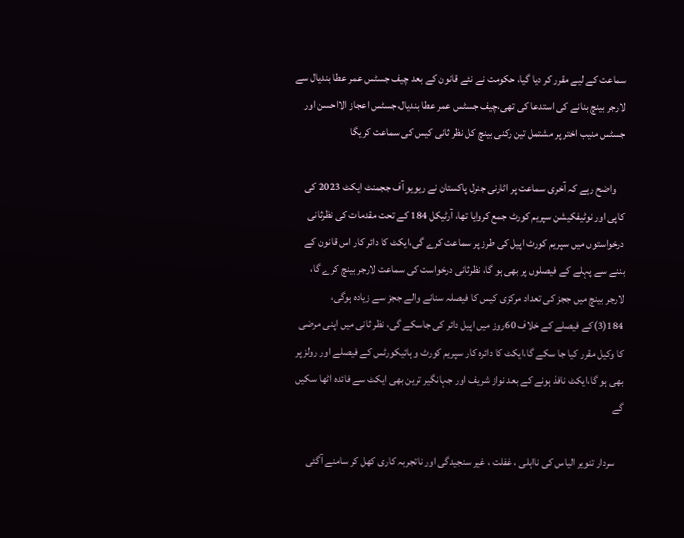سماعت کے لیے مقرر کر دیا گیا، حکومت نے نئے قانون کے بعد چیف جسٹس عمر عطا بندیال سے لارجر بینچ بنانے کی استدعا کی تھی،چیف جسٹس عمر عطا بندیال،جسٹس اعجاز الااحسن اور جسٹس منیب اختر پر مشتمل تین رکنی بینچ کل نظر ثانی کیس کی سماعت کریگا

    واضح رہے کہ آخری سماعت پر اٹارنی جنرل پاکستان نے ریویو آف ججمنٹ ایکٹ 2023 کی کاپی اور نوٹیفکیشن سپریم کورٹ جمع کروایا تھا، آرٹیکل 184 کے تحت مقدمات کی نظرثانی درخواستوں میں سپریم کورٹ اپیل کی طرز پر سماعت کرے گی،ایکٹ کا دائر کار اس قانون کے بننے سے پہلے کے فیصلوں پر بھی ہو گا، نظرثانی درخواست کی سماعت لارجر بینچ کرے گا، لارجر بینچ میں ججز کی تعداد مرکزی کیس کا فیصلہ سنانے والے ججز سے زیادہ ہوگی، 184(3)کے فیصلے کے خلاف 60روز میں اپیل دائر کی جاسکے گی، نظر ثانی میں اپنی مرضی کا وکیل مقرر کیا جا سکے گا،ایکٹ کا دائرہ کار سپریم کورٹ و ہائیکورٹس کے فیصلے اور رولز پر بھی ہو گا،ایکٹ نافذ ہونے کے بعد نواز شریف اور جہانگیر ترین بھی ایکٹ سے فائدہ اٹھا سکیں گے

    سردار تنویر الیاس کی نااہلی ، غفلت ، غیر سنجیدگی اور ناتجربہ کاری کھل کر سامنے آگئی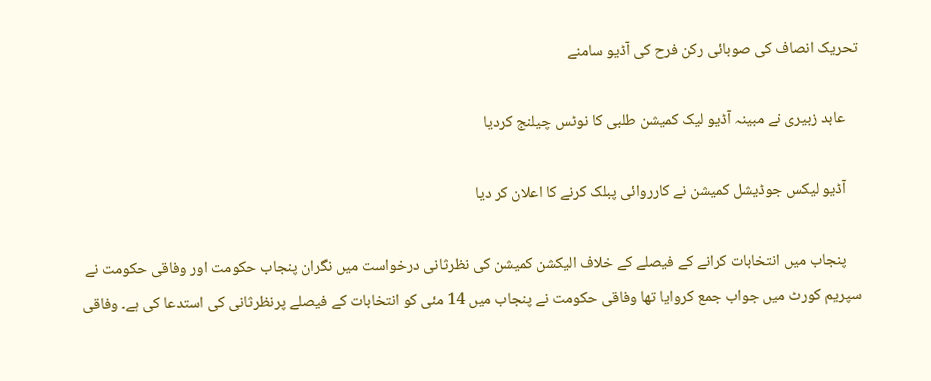تحریک انصاف کی صوبائی رکن فرح کی آڈیو سامنے

    عابد زبیری نے مبینہ آڈیو لیک کمیشن طلبی کا نوٹس چیلنج کردیا

    آڈیو لیکس جوڈیشل کمیشن نے کارروائی پبلک کرنے کا اعلان کر دیا

    پنجاب میں انتخابات کرانے کے فیصلے کے خلاف الیکشن کمیشن کی نظرثانی درخواست میں نگران پنجاب حکومت اور وفاقی حکومت نے سپریم کورٹ میں جواب جمع کروایا تھا وفاقی حکومت نے پنجاب میں 14 مئی کو انتخابات کے فیصلے پرنظرثانی کی استدعا کی ہے۔ وفاقی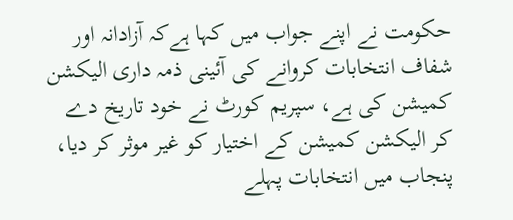حکومت نے اپنے جواب میں کہا ہےکہ آزادانہ اور شفاف انتخابات کروانے کی آئینی ذمہ داری الیکشن کمیشن کی ہے، سپریم کورٹ نے خود تاریخ دے کر الیکشن کمیشن کے اختیار کو غیر موثر کر دیا، پنجاب میں انتخابات پہلے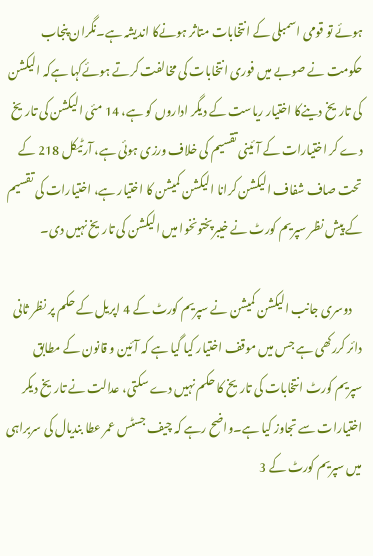ہوئے تو قومی اسمبلی کے انتخابات متاثر ہونےکا اندیشہ ہے۔نگران پنجاب حکومت نے صوبے میں فوری انتخابات کی مخالفت کرتے ہوئےکہا ہےکہ الیکشن کی تاریخ دینےکا اختیار ریاست کے دیگر اداروں کو ہے، 14 مئی الیکشن کی تاریخ دے کر اختیارات کے آئینی تقسیم کی خلاف ورزی ہوئی ہے، آرٹیکل 218 کے تحت صاف شفاف الیکشن کرانا الیکشن کمیشن کا اختیار ہے، اختیارات کی تقسیم کے پیش نظر سپریم کورٹ نے خیبرپختونخوا میں الیکشن کی تاریخ نہیں دی۔

    دوسری جانب الیکشن کمیشن نے سپریم کورٹ کے 4 اپریل کے حکم پر نظر ثانی دائر کررکھی ہے جس میں موقف اختیار کیا گیا ہے کہ آئین و قانون کے مطابق سپریم کورٹ انتخابات کی تاریخ کا حکم نہیں دے سکتی، عدالت نے تاریخ دیکر اختیارات سے تجاوز کیا ہے۔واضح رہے کہ چیف جسٹس عمر عطا بندیال کی سربراہی میں سپریم کورٹ کے 3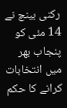رکنی بینچ نے 14 مئی کو پنجاب بھر میں انتخابات کرانے کا حکم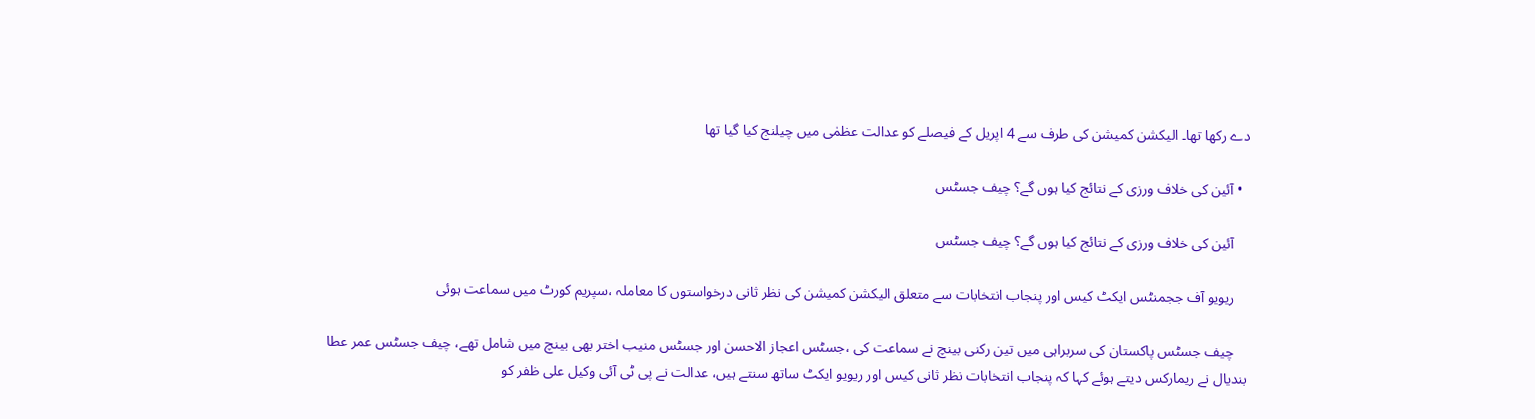دے رکھا تھا۔ الیکشن کمیشن کی طرف سے 4 اپریل کے فیصلے کو عدالت عظمٰی میں چیلنج کیا گیا تھا

  • آئین کی خلاف ورزی کے نتائج کیا ہوں گے؟ چیف جسٹس

    آئین کی خلاف ورزی کے نتائج کیا ہوں گے؟ چیف جسٹس

    ریویو آف ججمنٹس ایکٹ کیس اور پنجاب انتخابات سے متعلق الیکشن کمیشن کی نظر ثانی درخواستوں کا معاملہ ،سپریم کورٹ میں سماعت ہوئی

    چیف جسٹس پاکستان کی سربراہی میں تین رکنی بینچ نے سماعت کی ،جسٹس اعجاز الاحسن اور جسٹس منیب اختر بھی بینچ میں شامل تھے، چیف جسٹس عمر عطا بندیال نے ریمارکس دیتے ہوئے کہا کہ پنجاب انتخابات نظر ثانی کیس اور ریویو ایکٹ ساتھ سنتے ہیں، عدالت نے پی ٹی آئی وکیل علی ظفر کو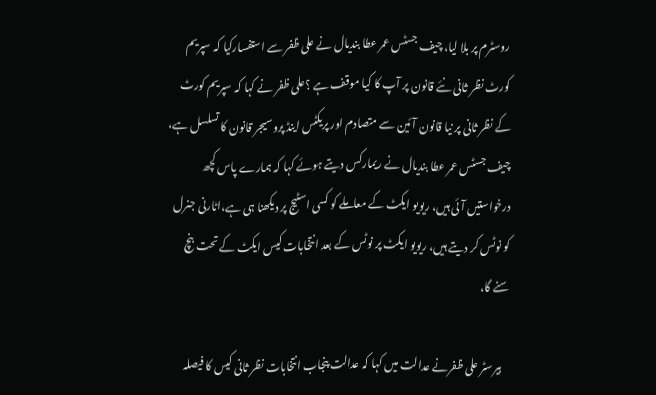روسٹرم پر بلا لیا، چیف جسٹس عمر عطا بندیال نے علی ظفر سے استفسارکیا کہ سپریم کورٹ نظر ثانی نئے قانون پر آپ کا کیا موقف ہے ؟علی ظفر نے کہا کہ سپریم کورٹ کے نظر ثانی پر نیا قانون آئین سے متصادم اور پریکٹس اینڈ پروسیجر قانون کا تسلسل ہے، چیف جسٹس عمر عطا بندیال نے ریمارکس دیتے ہوئے کہا کہ ہمارے پاس کچھ درخواستیں آئی ہیں، ریویو ایکٹ کے معاملے کو کسی اسٹیج پر دیکھنا ہی ہے،اٹارنی جنرل کو نوٹس کر دیتے ہیں، ریویو ایکٹ پر نوٹس کے بعد انتخابات کیس ایکٹ کے تحت بنچ سنے گا،

    بیرسٹر علی ظفرنے عدالت میں کہا کہ عدالت پنجاب انتخابات نظر ثانی کیس کا فیصلہ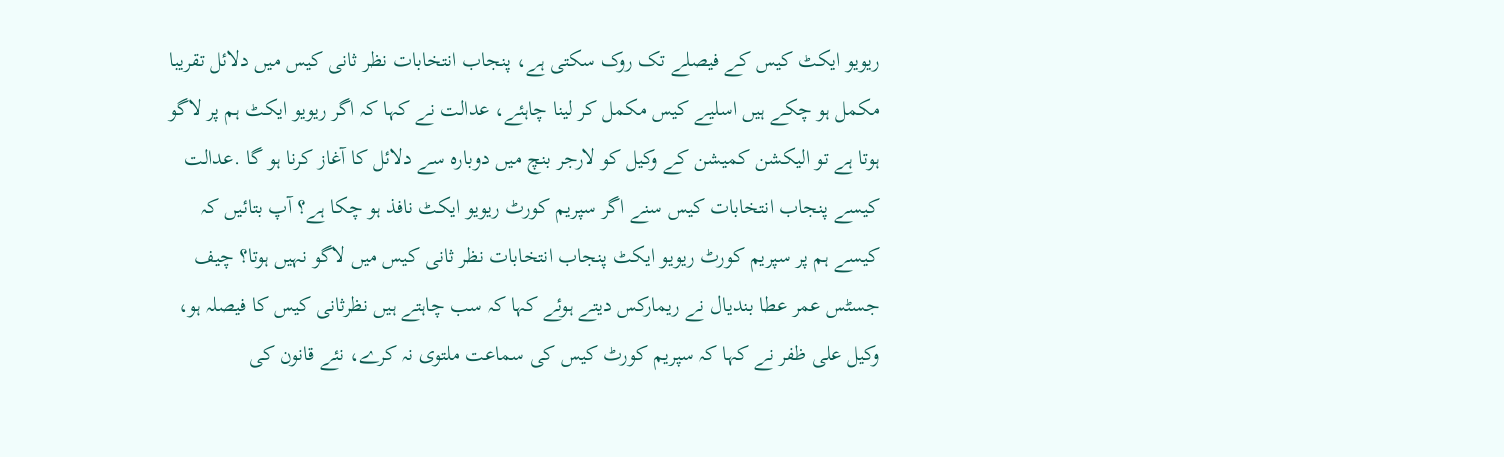ریویو ایکٹ کیس کے فیصلے تک روک سکتی ہے، پنجاب انتخابات نظر ثانی کیس میں دلائل تقریبا مکمل ہو چکے ہیں اسلیے کیس مکمل کر لینا چاہئے، عدالت نے کہا کہ اگر ریویو ایکٹ ہم پر لاگو ہوتا ہے تو الیکشن کمیشن کے وکیل کو لارجر بنچ میں دوبارہ سے دلائل کا آغاز کرنا ہو گا .عدالت کیسے پنجاب انتخابات کیس سنے اگر سپریم کورٹ ریویو ایکٹ نافذ ہو چکا ہے؟ آپ بتائیں کہ کیسے ہم پر سپریم کورٹ ریویو ایکٹ پنجاب انتخابات نظر ثانی کیس میں لاگو نہیں ہوتا؟ چیف جسٹس عمر عطا بندیال نے ریمارکس دیتے ہوئے کہا کہ سب چاہتے ہیں نظرثانی کیس کا فیصلہ ہو، وکیل علی ظفر نے کہا کہ سپریم کورٹ کیس کی سماعت ملتوی نہ کرے، نئے قانون کی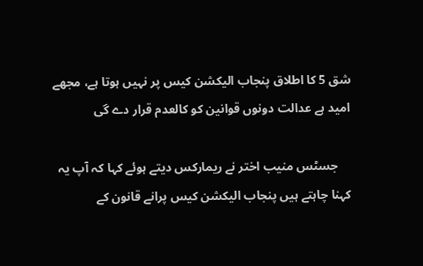شق 5 کا اطلاق پنجاب الیکشن کیس پر نہیں ہوتا ہے، مجھے امید ہے عدالت دونوں قوانین کو کالعدم قرار دے گی

    جسٹس منیب اختر نے ریمارکس دیتے ہوئے کہا کہ آپ یہ کہنا چاہتے ہیں پنجاب الیکشن کیس پرانے قانون کے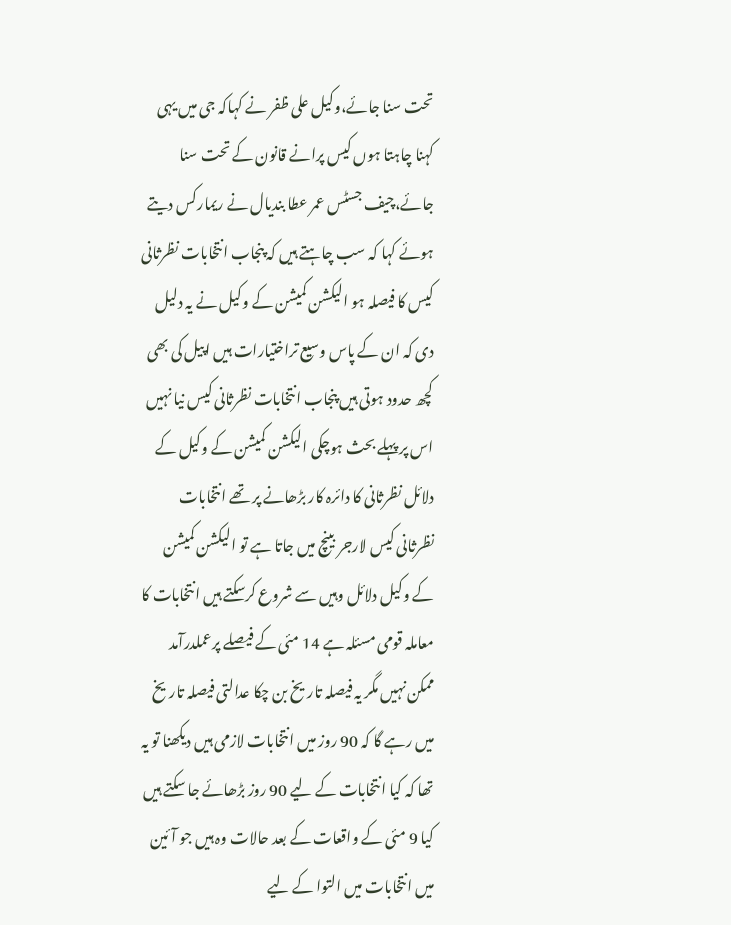تحت سنا جائے،وکیل علی ظفر نے کہاکہ جی میں یہی کہنا چاہتا ہوں کیس پرانے قانون کے تحت سنا جائے،چیف جسٹس عمر عطا بندیال نے ریمارکس دیتے ہوئے کہا کہ سب چاہتے ہیں کہ پنجاب انتخابات نظرثانی کیس کا فیصلہ ہو الیکشن کمیشن کے وکیل نے یہ دلیل دی کہ ان کے پاس وسیع تراختیارات ہیں اپیل کی بھی کچھ حدود ہوتی ہیں پنجاب انتخابات نظرثانی کیس نیا نہیں اس پر پہلے بحث ہوچکی الیکشن کمیشن کے وکیل کے دلائل نظرثانی کا دائرہ کار بڑھانے پر تھے انتخابات نظرثانی کیس لارجر بینچ میں جاتا ہے تو الیکشن کمیشن کے وکیل دلائل وہیں سے شروع کرسکتے ہیں انتخابات کا معاملہ قومی مسئلہ ہے 14 مئی کے فیصلے پرعملدرآمد ممکن نہیں مگر یہ فیصلہ تاریخ بن چکا عدالتی فیصلہ تاریخ میں رہے گا کہ 90 روز میں انتخابات لازمی ہیں دیکھنا تو یہ تھا کہ کیا انتخابات کے لیے 90 روز بڑھائے جا سکتے ہیں کیا 9 مئی کے واقعات کے بعد حالات وہ ہیں جو آئین میں انتخابات میں التوا کے لیے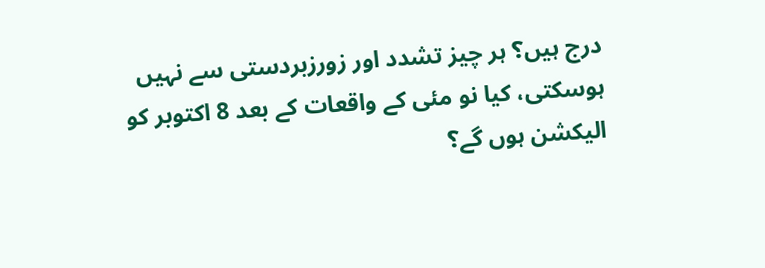درج ہیں؟ ہر چیز تشدد اور زورزبردستی سے نہیں ہوسکتی، کیا نو مئی کے واقعات کے بعد 8 اکتوبر کو الیکشن ہوں گے؟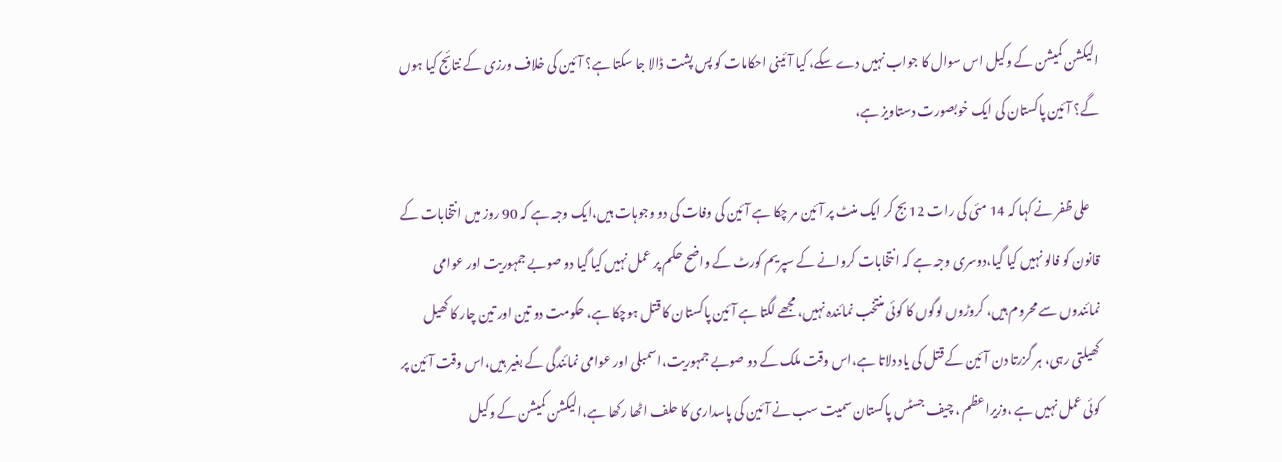الیکشن کمیشن کے وکیل اس سوال کا جواب نہیں دے سکے، کیا آئینی احکامات کو پس پشت ڈالا جا سکتا ہے؟ آئین کی خلاف ورزی کے نتائج کیا ہوں گے؟ آئین پاکستان کی ایک خوبصورت دستاویز ہے،

    علی ظفر نے کہا کہ 14 مئی کی رات 12 بج کر ایک منٹ پر آئین مر چکا ہے آئین کی وفات کی دو وجوہات ہیں،ایک وجہ ہے کہ 90 روز میں انتخابات کے قانون کو فالو نہیں کیا گیا،دوسری وجہ ہے کہ انتخابات کروانے کے سپریم کورٹ کے واضح حکم پر عمل نہیں کیا گیا دو صوبے جمہوریت اور عوامی نمائندوں سے محروم ہیں، کروڑوں لوگوں کا کوئی منتخب نمائندہ نہیں، مجھے لگتا ہے آئین پاکستان کا قتل ہوچکا ہے، حکومت دو تین اور تین چار کا کھیل کھیلتی رہی، ہر گزرتا دن آئین کے قتل کی یاد دلاتا ہے،اس وقت ملک کے دو صوبے جمہوریت،اسمبلی اور عوامی نمائندگی کے بغیر ہیں،اس وقت آئین پر کوئی عمل نہیں ہے ،وزیراعظم ، چیف جسٹس پاکستان سمیت سب نے آئین کی پاسداری کا حلف اٹھا رکھا ہے،الیکشن کمیشن کے وکیل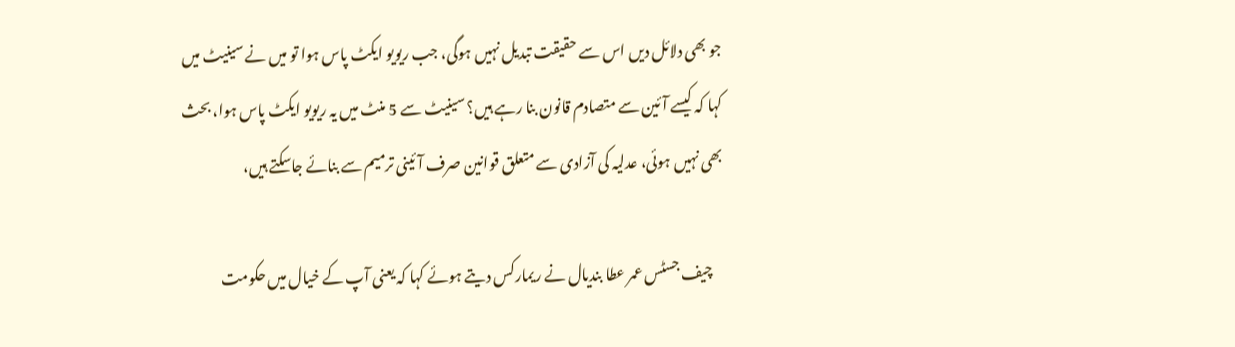جو بھی دلائل دیں اس سے حقیقت تبدیل نہیں ہوگی، جب ریویو ایکٹ پاس ہوا تو میں نے سینیٹ میں کہا کہ کیسے آئین سے متصادم قانون بنا رہے ہیں؟ سینیٹ سے 5 منٹ میں یہ ریویو ایکٹ پاس ہوا، بحث بھی نہیں ہوئی، عدلیہ کی آزادی سے متعلق قوانین صرف آئینی ترمیم سے بنائے جاسکتے ہیں،

    چیف جسٹس عمر عطا بندیال نے ریمارکس دیتے ہوئے کہا کہ یعنی آپ کے خیال میں حکومت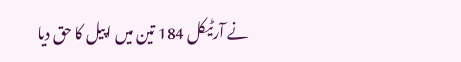نے آرٹیکل 184 تین میں اپیل کا حق دیا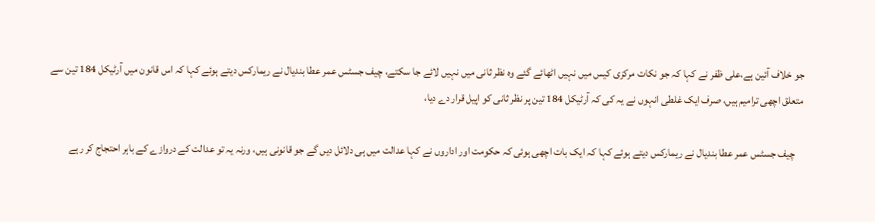جو خلاف آئین ہے،علی ظفر نے کہا کہ جو نکات مرکزی کیس میں نہیں اٹھائے گئے وہ نظر ثانی میں نہیں لائے جا سکتے، چیف جسٹس عمر عطا بندیال نے ریمارکس دیتے ہوئے کہا کہ اس قانون میں آرٹیکل 184 تین سے متعلق اچھی ترامیم ہیں، صرف ایک غلطی انہوں نے یہ کی کہ آرٹیکل 184 تین پر نظر ثانی کو اپیل قرار دے دیا،

    چیف جسٹس عمر عطا بندیال نے ریمارکس دیتے ہوئے کہا کہ ایک بات اچھی ہوئی کہ حکومت اور اداروں نے کہا عدالت میں ہی دلائل دیں گے جو قانونی ہیں، ورنہ یہ تو عدالت کے دروازے کے باہر احتجاج کر رہے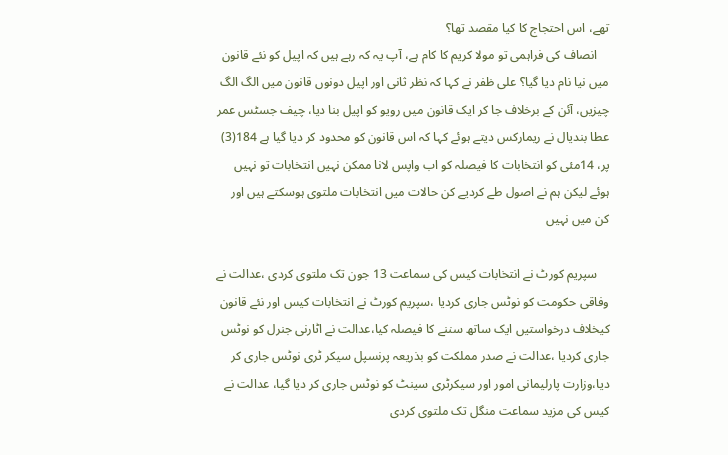تھے، اس احتجاج کا کیا مقصد تھا؟
    انصاف کی فراہمی تو مولا کریم کا کام ہے، آپ یہ کہ رہے ہیں کہ اپیل کو نئے قانون میں نیا نام دیا گیا؟ علی ظفر نے کہا کہ نظر ثانی اور اپیل دونوں قانون میں الگ الگ چیزیں، آئن کے برخلاف جا کر ایک قانون میں رویو کو اپیل بنا دیا، چیف جسٹس عمر عطا بندیال نے ریمارکس دیتے ہوئے کہا کہ اس قانون کو محدود کر دیا گیا ہے 184(3) پر، 14مئی کو انتخابات کا فیصلہ کو اب واپس لانا ممکن نہیں انتخابات تو نہیں ہوئے لیکن ہم نے اصول طے کردیے کن حالات میں انتخابات ملتوی ہوسکتے ہیں اور کن میں نہیں

    سپریم کورٹ نے انتخابات کیس کی سماعت 13 جون تک ملتوی کردی ،عدالت نے وفاقی حکومت کو نوٹس جاری کردیا ،سپریم کورٹ نے انتخابات کیس اور نئے قانون کیخلاف درخواستیں ایک ساتھ سننے کا فیصلہ کیا،عدالت نے اٹارنی جنرل کو نوٹس جاری کردیا ،عدالت نے صدر مملکت کو بذریعہ پرنسپل سیکر ٹری نوٹس جاری کر دیا،وزارت پارلیمانی امور اور سیکرٹری سینٹ کو نوٹس جاری کر دیا گیا، عدالت نے کیس کی مزید سماعت منگل تک ملتوی کردی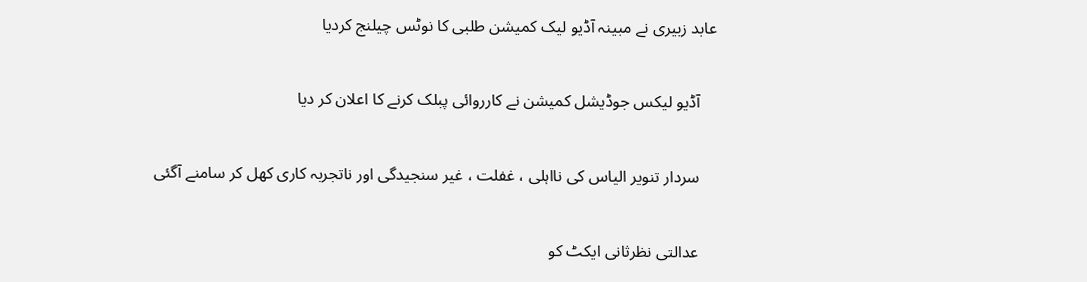عابد زبیری نے مبینہ آڈیو لیک کمیشن طلبی کا نوٹس چیلنج کردیا

    آڈیو لیکس جوڈیشل کمیشن نے کارروائی پبلک کرنے کا اعلان کر دیا

    سردار تنویر الیاس کی نااہلی ، غفلت ، غیر سنجیدگی اور ناتجربہ کاری کھل کر سامنے آگئی

    عدالتی نظرثانی ایکٹ کو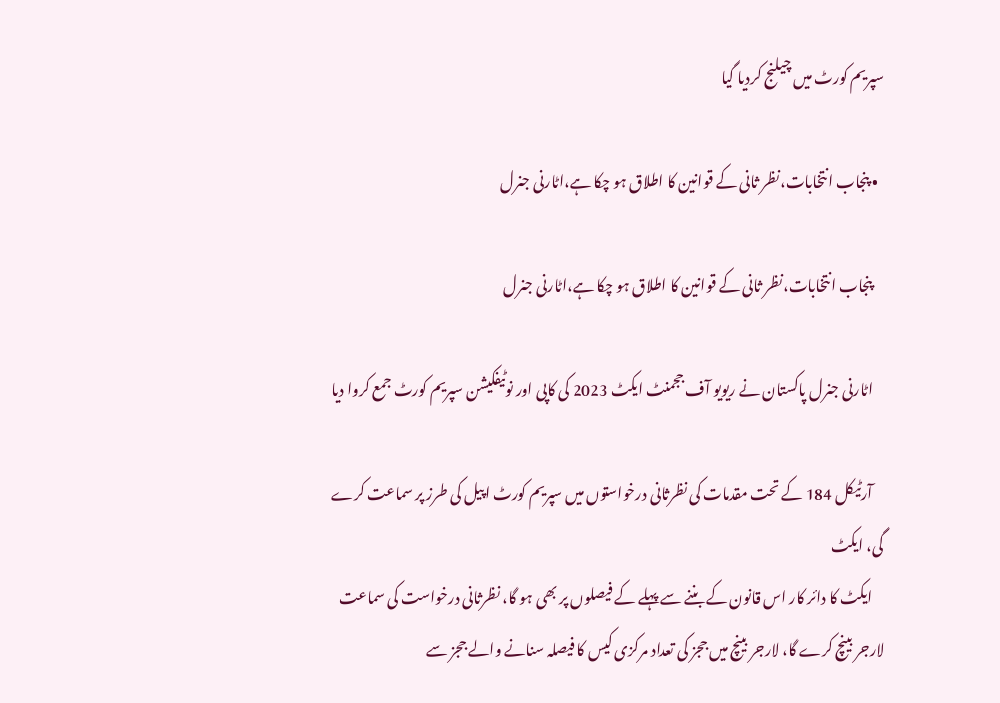سپریم کورٹ میں چیلنج کردیا گیا

  • پنجاب انتخابات،نظر ثانی کے قوانین کا اطلاق ہو چکا ہے،اٹارنی جنرل

    پنجاب انتخابات،نظر ثانی کے قوانین کا اطلاق ہو چکا ہے،اٹارنی جنرل

    اٹارنی جنرل پاکستان نے ریویو آف ججمنٹ ایکٹ 2023 کی کاپی اور نوٹیفکیشن سپریم کورٹ جمع کروا دیا

    آرٹیکل 184 کے تحت مقدمات کی نظرثانی درخواستوں میں سپریم کورٹ اپیل کی طرز پر سماعت کرے گی، ایکٹ
    ایکٹ کا دائر کار اس قانون کے بننے سے پہلے کے فیصلوں پر بھی ہو گا، نظرثانی درخواست کی سماعت لارجر بینچ کرے گا، لارجر بینچ میں ججز کی تعداد مرکزی کیس کا فیصلہ سنانے والے ججز سے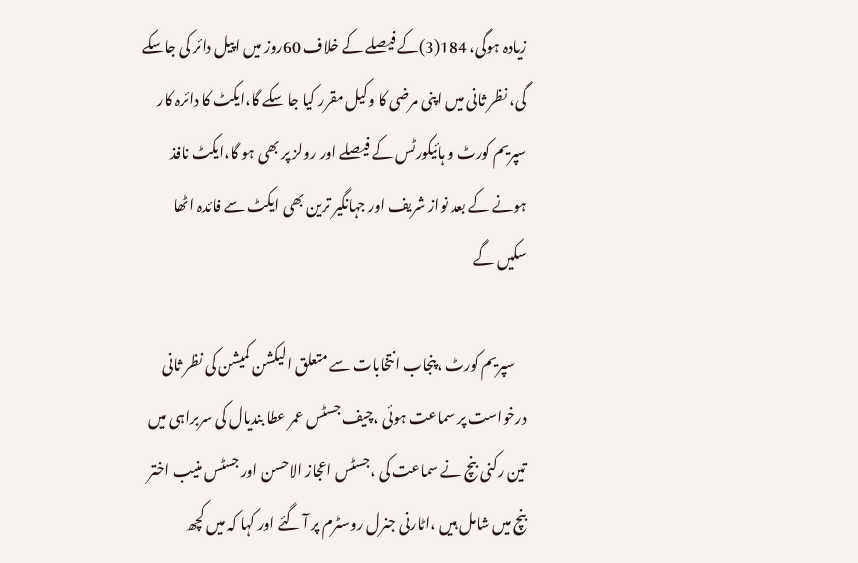زیادہ ہوگی، 184(3)کے فیصلے کے خلاف 60روز میں اپیل دائر کی جاسکے گی، نظر ثانی میں اپنی مرضی کا وکیل مقرر کیا جا سکے گا،ایکٹ کا دائرہ کار سپریم کورٹ و ہائیکورٹس کے فیصلے اور رولز پر بھی ہو گا،ایکٹ نافذ ہونے کے بعد نواز شریف اور جہانگیر ترین بھی ایکٹ سے فائدہ اٹھا سکیں گے

    سپریم کورٹ ،پنجاب انتخابات سے متعلق الیکشن کمیشن کی نظر ثانی درخواست پر سماعت ہوئی ،چیف جسٹس عمر عطا بندیال کی سربراہی میں تین رکنی بنچ نے سماعت کی ،جسٹس اعجاز الاحسن اور جسٹس منیب اختر بنچ میں شامل ہیں ،اٹارنی جنرل روسٹرم پر آ گئے اور کہا کہ میں کچھ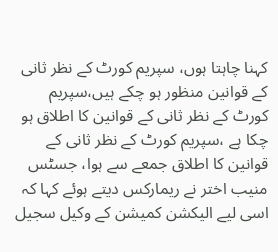کہنا چاہتا ہوں، سپریم کورٹ کے نظر ثانی کے قوانین منظور ہو چکے ہیں،سپریم کورٹ کے نظر ثانی کے قوانین کا اطلاق ہو چکا ہے ،سپریم کورٹ کے نظر ثانی کے قوانین کا اطلاق جمعے سے ہوا، جسٹس منیب اختر نے ریمارکس دیتے ہوئے کہا کہ اسی لیے الیکشن کمیشن کے وکیل سجیل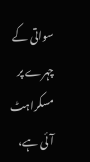سواتی کے چہرے پر مسکراہٹ آئی ہے،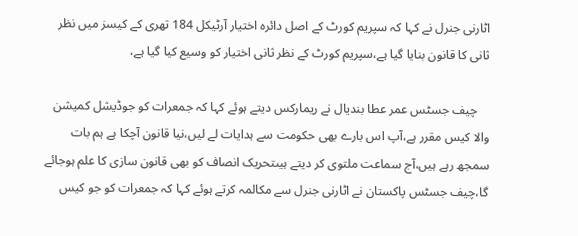اٹارنی جنرل نے کہا کہ سپریم کورٹ کے اصل دائرہ اختیار آرٹیکل 184 تھری کے کیسز میں نظر ثانی کا قانون بنایا گیا ہے،سپریم کورٹ کے نظر ثانی اختیار کو وسیع کیا گیا ہے،

    چیف جسٹس عمر عطا بندیال نے ریمارکس دیتے ہوئے کہا کہ جمعرات کو جوڈیشل کمیشن والا کیس مقرر ہے،آپ اس بارے بھی حکومت سے ہدایات لے لیں،نیا قانون آچکا ہے ہم بات سمجھ رہے ہیں،آج سماعت ملتوی کر دیتے ہیںتحریک انصاف کو بھی قانون سازی کا علم ہوجائے گا،چیف جسٹس پاکستان نے اٹارنی جنرل سے مکالمہ کرتے ہوئے کہا کہ جمعرات کو جو کیس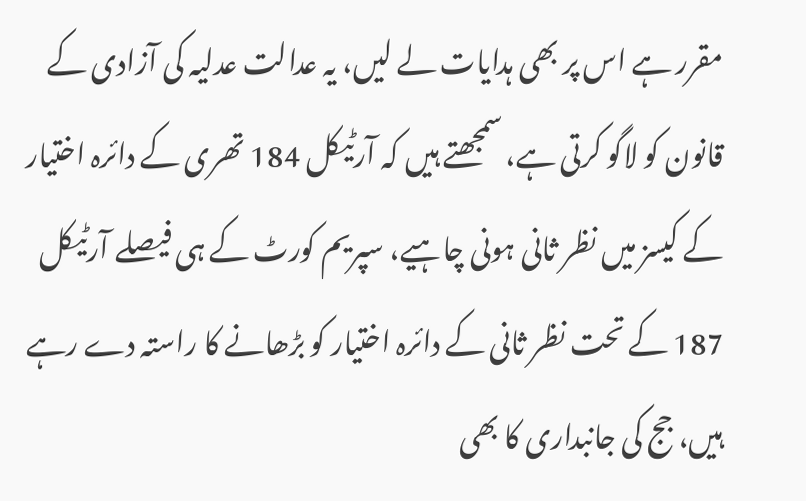مقرر ہے اس پر بھی ہدایات لے لیں، یہ عدالت عدلیہ کی آزادی کے قانون کو لاگو کرتی ہے، سمجھتے ہیں کہ آرٹیکل 184 تھری کے دائرہ اختیار کے کیسز میں نظر ثانی ہونی چاہیے، سپریم کورٹ کے ہی فیصلے آرٹیکل 187 کے تحت نظر ثانی کے دائرہ اختیار کو بڑھانے کا راستہ دے رہے ہیں، جج کی جانبداری کا بھی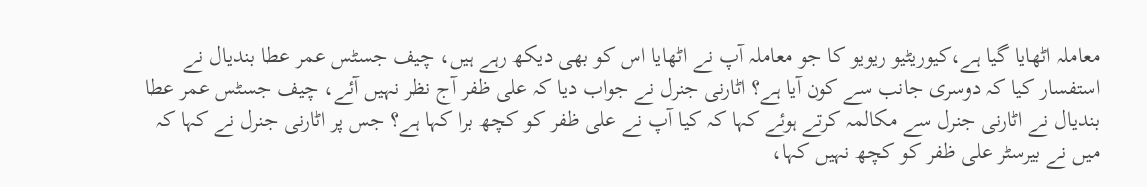معاملہ اٹھایا گیا ہے،کیوریٹیو ریویو کا جو معاملہ آپ نے اٹھایا اس کو بھی دیکھ رہے ہیں، چیف جسٹس عمر عطا بندیال نے استفسار کیا کہ دوسری جانب سے کون آیا ہے؟ اٹارنی جنرل نے جواب دیا کہ علی ظفر آج نظر نہیں آئے، چیف جسٹس عمر عطا بندیال نے اٹارنی جنرل سے مکالمہ کرتے ہوئے کہا کہ کیا آپ نے علی ظفر کو کچھ برا کہا ہے؟ جس پر اٹارنی جنرل نے کہا کہ میں نے بیرسٹر علی ظفر کو کچھ نہیں کہا،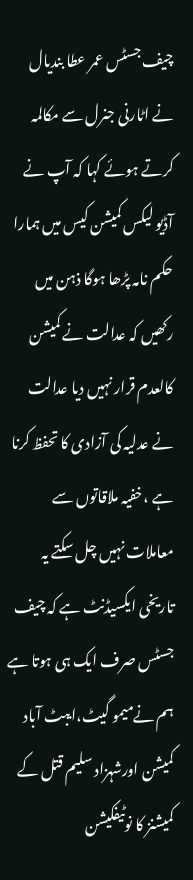چیف جسٹس عمر عطا بندیال نے اٹارنی جنرل سے مکالمہ کرتے ہوئے کہا کہ آپ نے آڈیو لیکس کمیشن کیس میں ہمارا حکم نامہ پڑھا ہوگا ذہن میں رکھیں کہ عدالت نے کمیشن کالعدم قرار نہیں دیا عدالت نے عدلیہ کی آزادی کا تحفظ کرنا ہے ،خفیہ ملاقاتوں سے معاملات نہیں چل سکتے یہ تاریخی ایکسیڈنٹ ہے کہ چیف جسٹس صرف ایک ہی ہوتا ہے ہم نےمیمو گیٹ،ایبٹ آباد کمیشن اورشہزاد سلیم قتل کے کمیشنز کا نوٹیفکیشن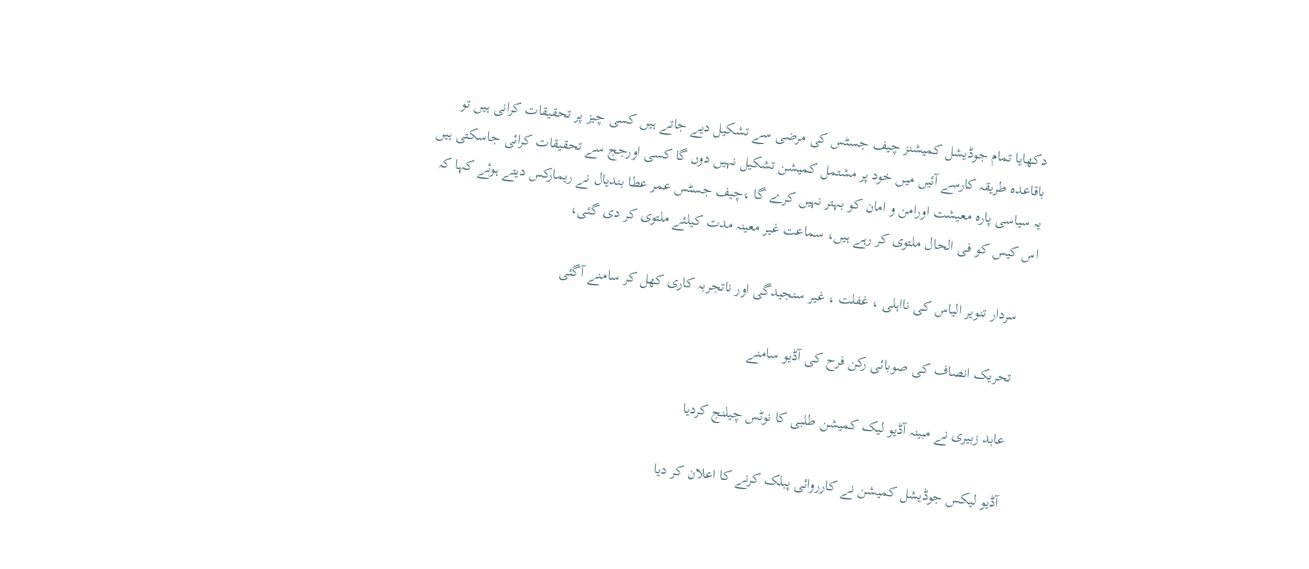دکھایا تمام جوڈیشل کمیشنز چیف جسٹس کی مرضی سے تشکیل دیے جاتے ہیں کسی چیز پر تحقیقات کرانی ہیں تو باقاعدہ طریقہ کارسے آئیں میں خود پر مشتمل کمیشن تشکیل نہیں دوں گا کسی اورجج سے تحقیقات کرائی جاسکتی ہیں یہ سیاسی پارہ معیشت اورامن و امان کو بہتر نہیں کرے گا ،چیف جسٹس عمر عطا بندیال نے ریمارکس دیتے ہوئے کہا کہ اس کیس کو فی الحال ملتوی کر رہے ہیں، سماعت غیر معینہ مدت کیلئے ملتوی کر دی گئی،

    سردار تنویر الیاس کی نااہلی ، غفلت ، غیر سنجیدگی اور ناتجربہ کاری کھل کر سامنے آگئی

    تحریک انصاف کی صوبائی رکن فرح کی آڈیو سامنے

    عابد زبیری نے مبینہ آڈیو لیک کمیشن طلبی کا نوٹس چیلنج کردیا

    آڈیو لیکس جوڈیشل کمیشن نے کارروائی پبلک کرنے کا اعلان کر دیا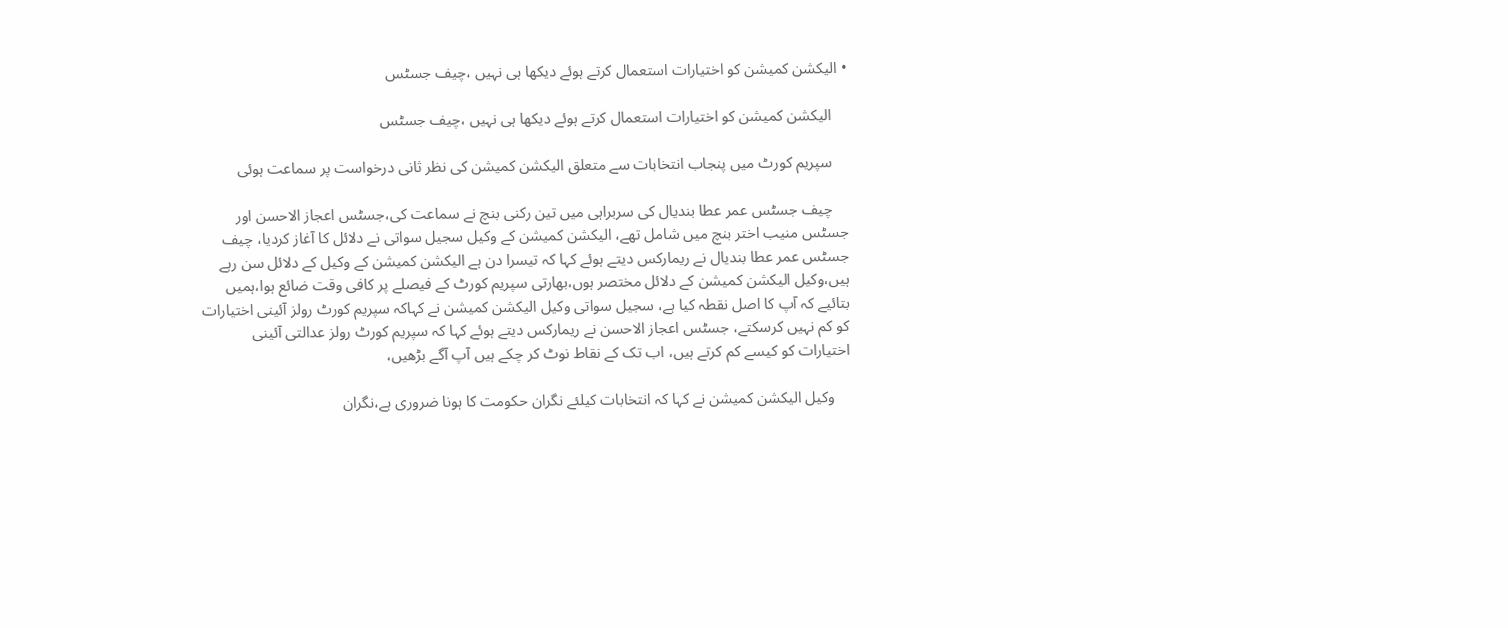• الیکشن کمیشن کو اختیارات استعمال کرتے ہوئے دیکھا ہی نہیں ،چیف جسٹس

    الیکشن کمیشن کو اختیارات استعمال کرتے ہوئے دیکھا ہی نہیں ،چیف جسٹس

    سپریم کورٹ میں پنجاب انتخابات سے متعلق الیکشن کمیشن کی نظر ثانی درخواست پر سماعت ہوئی

    چیف جسٹس عمر عطا بندیال کی سربراہی میں تین رکنی بنچ نے سماعت کی،جسٹس اعجاز الاحسن اور جسٹس منیب اختر بنچ میں شامل تھے، الیکشن کمیشن کے وکیل سجیل سواتی نے دلائل کا آغاز کردیا، چیف جسٹس عمر عطا بندیال نے ریمارکس دیتے ہوئے کہا کہ تیسرا دن ہے الیکشن کمیشن کے وکیل کے دلائل سن رہے ہیں،وکیل الیکشن کمیشن کے دلائل مختصر ہوں،بھارتی سپریم کورٹ کے فیصلے پر کافی وقت ضائع ہوا،ہمیں بتائیے کہ آپ کا اصل نقطہ کیا ہے، سجیل سواتی وکیل الیکشن کمیشن نے کہاکہ سپریم کورٹ رولز آئینی اختیارات کو کم نہیں کرسکتے، جسٹس اعجاز الاحسن نے ریمارکس دیتے ہوئے کہا کہ سپریم کورٹ رولز عدالتی آئینی اختیارات کو کیسے کم کرتے ہیں، اب تک کے نقاط نوٹ کر چکے ہیں آپ آگے بڑھیں،

    وکیل الیکشن کمیشن نے کہا کہ انتخابات کیلئے نگران حکومت کا ہونا ضروری ہے،نگران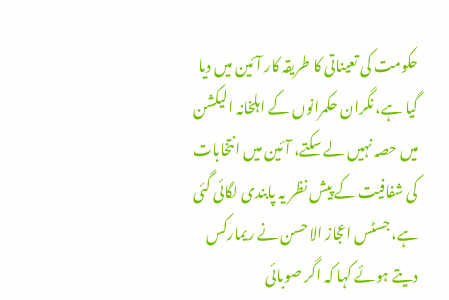حکومت کی تعیناتی کا طریقہ کار آئین میں دیا گیا ہے، نگران حکمرانوں کے اہلخانہ الیکشن میں حصہ نہیں لے سکتے، آئین میں انتخابات کی شفافیت کے پیش نظر یہ پابندی لگائی گئی ہے، جسٹس اعجاز الاحسن نے ریمارکس دیتے ہوئے کہا کہ اگر صوبائی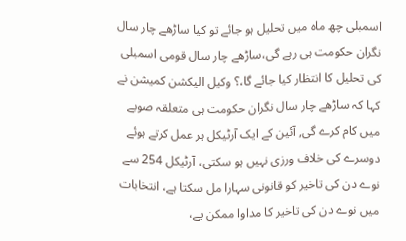اسمبلی چھ ماہ میں تحلیل ہو جائے تو کیا ساڑھے چار سال نگران حکومت ہی رہے گی،ساڑھے چار سال قومی اسمبلی کی تحلیل کا انتظار کیا جائے گا،؟ وکیل الیکشن کمیشن نے کہا کہ ساڑھے چار سال نگران حکومت ہی متعلقہ صوبے میں کام کرے گی, آئین کے ایک آرٹیکل ہر عمل کرتے ہوئے دوسرے کی خلاف ورزی نہیں ہو سکتی، آرٹیکل 254 سے نوے دن کی تاخیر کو قانونی سہارا مل سکتا ہے، انتخابات میں نوے دن کی تاخیر کا مداوا ممکن یے،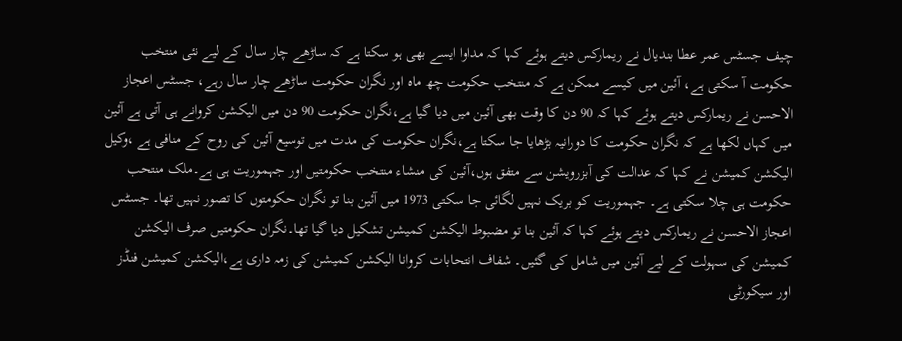چیف جسٹس عمر عطا بندیال نے ریمارکس دیتے ہوئے کہا کہ مداوا ایسے بھی ہو سکتا ہے کہ ساڑھے چار سال کے لیے نئی منتخب حکومت آ سکتی ہے، آئین میں کیسے ممکن ہے کہ منتخب حکومت چھ ماہ اور نگران حکومت ساڑھے چار سال رہے، جسٹس اعجاز الاحسن نے ریمارکس دیتے ہوئے کہا کہ 90 دن کا وقت بھی آئین میں دیا گیا ہے،نگران حکومت 90 دن میں الیکشن کروانے ہی آتی ہے آئین میں کہاں لکھا ہے کہ نگران حکومت کا دورانیہ بڑھایا جا سکتا ہے،نگران حکومت کی مدت میں توسیع آئین کی روح کے منافی ہے ،وکیل الیکشن کمیشن نے کہا کہ عدالت کی آبزرویشن سے متفق ہوں،آئین کی منشاء منتخب حکومتیں اور جہموریت ہی ہے۔ملک منتحب حکومت ہی چلا سکتی ہے۔ جہموریت کو بریک نہیں لگائی جا سکتی 1973 میں آئین بنا تو نگران حکومتوں کا تصور نہیں تھا۔ جسٹس اعجاز الاحسن نے ریمارکس دیتے ہوئے کہا کہ آئین بنا تو مضبوط الیکشن کمیشن تشکیل دیا گیا تھا۔نگران حکومتیں صرف الیکشن کمیشن کی سہولت کے لیے آئین میں شامل کی گئیں۔ شفاف انتحابات کروانا الیکشن کمیشن کی زمہ داری ہے،الیکشن کمیشن فنڈز اور سیکورٹی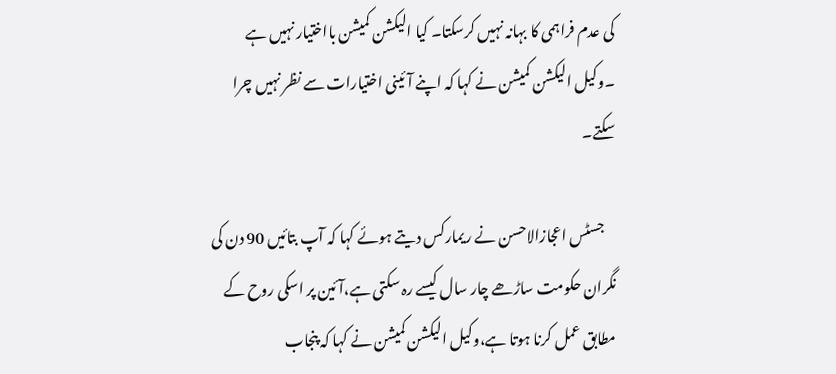کی عدم فراہمی کا بہانہ نہیں کرسکتا۔ کیا الیکشن کمیشن بااختیار نہیں ہے ۔وکیل الیکشن کمیشن نے کہا کہ اپنے آئینی اختیارات سے نظر نہیں چرا سکتے۔

    جسٹس اعجازالاحسن نے ریمارکس دیتے ہوئے کہا کہ آپ بتائیں 90 دن کی نگران حکومت ساڑھے چار سال کیسے رہ سکتی ہے،آئین پر اسکی روح کے مطابق عمل کرنا ہوتا ہے،وکیل الیکشن کمیشن نے کہا کہ پنجاب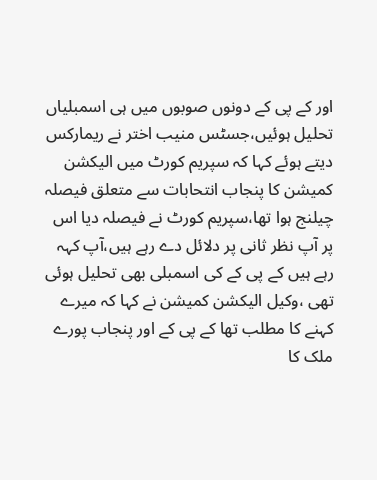اور کے پی کے دونوں صوبوں میں ہی اسمبلیاں تحلیل ہوئیں،جسٹس منیب اختر نے ریمارکس دیتے ہوئے کہا کہ سپریم کورٹ میں الیکشن کمیشن کا پنجاب انتحابات سے متعلق فیصلہ چیلنج ہوا تھا،سپریم کورٹ نے فیصلہ دیا اس پر آپ نظر ثانی پر دلائل دے رہے ہیں،آپ کہہ رہے ہیں کے پی کے کی اسمبلی بھی تحلیل ہوئی تھی ،وکیل الیکشن کمیشن نے کہا کہ میرے کہنے کا مطلب تھا کے پی کے اور پنجاب پورے ملک کا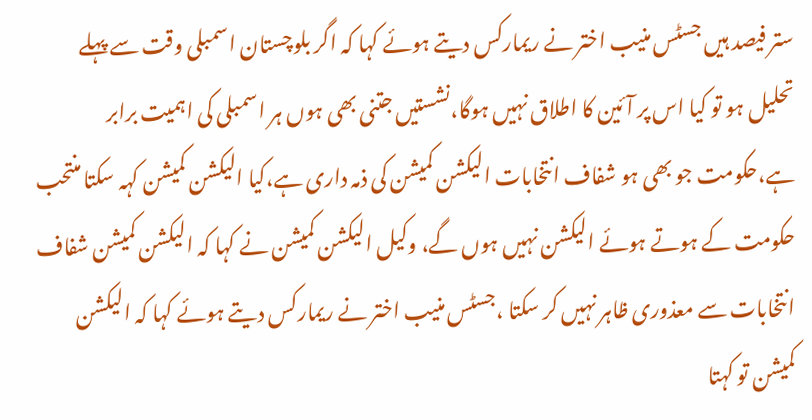ستر فیصد ہیں جسٹس منیب اختر نے ریمارکس دیتے ہوئے کہا کہ اگر بلوچستان اسمبلی وقت سے پہلے تحلیل ہو تو کیا اس پر آئین کا اطلاق نہیں ہوگا،نشستیں جتنی بھی ہوں ہر اسمبلی کی اہمیت برابر ہے،حکومت جو بھی ہو شفاف انتخابات الیکشن کمیشن کی ذمہ داری ہے،کیا الیکشن کمیشن کہہ سکتا منتحب حکومت کے ہوتے ہوئے الیکشن نہیں ہوں گے، وکیل الیکشن کمیشن نے کہا کہ الیکشن کمیشن شفاف انتخابات سے معذوری ظاہر نہیں کر سکتا ،جسٹس منیب اختر نے ریمارکس دیتے ہوئے کہا کہ الیکشن کمیشن تو کہتا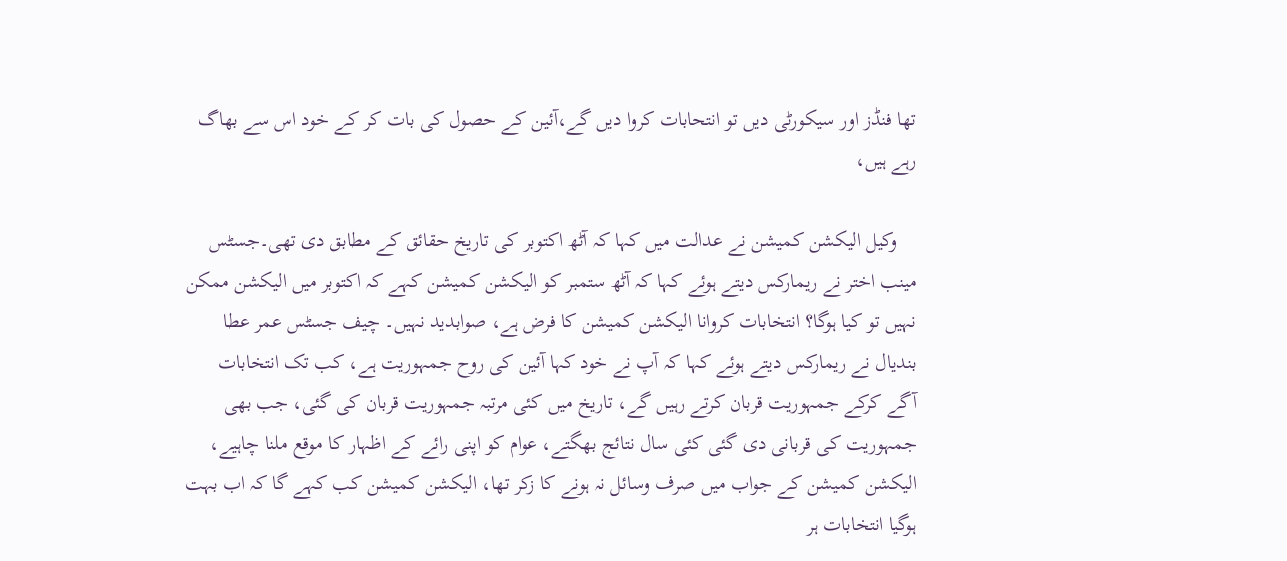تھا فنڈز اور سیکورٹی دیں تو انتحابات کروا دیں گے،آئین کے حصول کی بات کر کے خود اس سے بھاگ رہے ہیں،

    وکیل الیکشن کمیشن نے عدالت میں کہا کہ آٹھ اکتوبر کی تاریخ حقائق کے مطابق دی تھی۔جسٹس مینب اختر نے ریمارکس دیتے ہوئے کہا کہ آٹھ ستمبر کو الیکشن کمیشن کہے کہ اکتوبر میں الیکشن ممکن نہیں تو کیا ہوگا؟ انتخابات کروانا الیکشن کمیشن کا فرض ہے، صوابدید نہیں۔ چیف جسٹس عمر عطا بندیال نے ریمارکس دیتے ہوئے کہا کہ آپ نے خود کہا آئین کی روح جمہوریت ہے، کب تک انتخابات آگے کرکے جمہوریت قربان کرتے رہیں گے، تاریخ میں کئی مرتبہ جمہوریت قربان کی گئی، جب بھی جمہوریت کی قربانی دی گئی کئی سال نتائج بھگتے، عوام کو اپنی رائے کے اظہار کا موقع ملنا چاہیے، الیکشن کمیشن کے جواب میں صرف وسائل نہ ہونے کا زکر تھا، الیکشن کمیشن کب کہے گا کہ اب بہت ہوگیا انتخابات ہر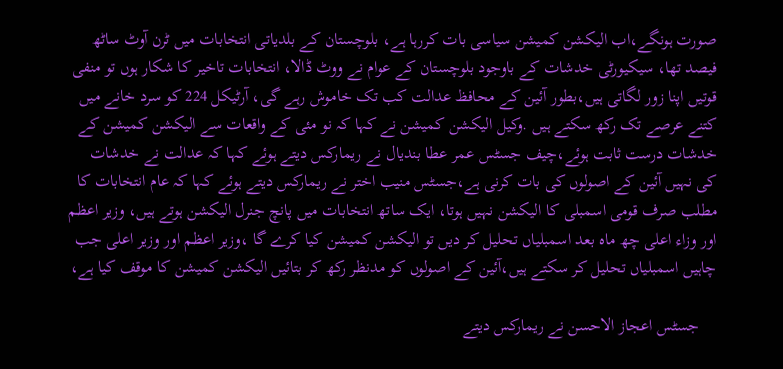صورت ہونگے،اب الیکشن کمیشن سیاسی بات کررہا ہے، بلوچستان کے بلدیاتی انتخابات میں ٹرن آوٹ ساٹھ فیصد تھا، سیکیورٹی خدشات کے باوجود بلوچستان کے عوام نے ووٹ ڈالا، انتخابات تاخیر کا شکار ہوں تو منفی قوتیں اپنا زور لگاتی ہیں،بطور آئین کے محافظ عدالت کب تک خاموش رہے گی، آرٹیکل 224 کو سرد خانے میں کتنے عرصے تک رکھ سکتے ہیں .وکیل الیکشن کمیشن نے کہا کہ نو مئی کے واقعات سے الیکشن کمیشن کے خدشات درست ثابت ہوئے،چیف جسٹس عمر عطا بندیال نے ریمارکس دیتے ہوئے کہا کہ عدالت نے خدشات کی نہیں آئین کے اصولوں کی بات کرنی ہے،جسٹس منیب اختر نے ریمارکس دیتے ہوئے کہا کہ عام انتخابات کا مطلب صرف قومی اسمبلی کا الیکشن نہیں ہوتا، ایک ساتھ انتخابات میں پانچ جنرل الیکشن ہوتے ہیں، وزیر اعظم اور وزاء اعلی چھ ماہ بعد اسمبلیاں تحلیل کر دیں تو الیکشن کمیشن کیا کرے گا ،وزیر اعظم اور وزیر اعلی جب چاہیں اسمبلیاں تحلیل کر سکتے ہیں،آئین کے اصولوں کو مدنظر رکھ کر بتائیں الیکشن کمیشن کا موقف کیا ہے،

    جسٹس اعجاز الاحسن نے ریمارکس دیتے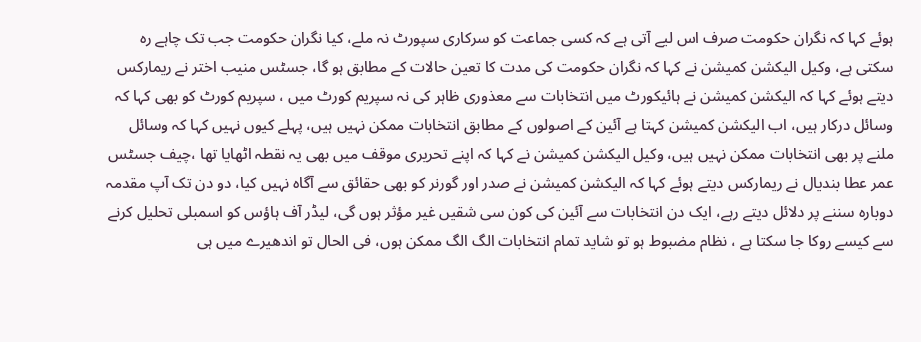ہوئے کہا کہ نگران حکومت صرف اس لیے آتی ہے کہ کسی جماعت کو سرکاری سپورٹ نہ ملے، کیا نگران حکومت جب تک چاہے رہ سکتی ہے، وکیل الیکشن کمیشن نے کہا کہ نگران حکومت کی مدت کا تعین حالات کے مطابق ہو گا، جسٹس منیب اختر نے ریمارکس دیتے ہوئے کہا کہ الیکشن کمیشن نے ہائیکورٹ میں انتخابات سے معذوری ظاہر کی نہ سپریم کورٹ میں ، سپریم کورٹ کو بھی کہا کہ وسائل درکار ہیں، اب الیکشن کمیشن کہتا ہے آئین کے اصولوں کے مطابق انتخابات ممکن نہیں ہیں، پہلے کیوں نہیں کہا کہ وسائل ملنے پر بھی انتخابات ممکن نہیں ہیں، وکیل الیکشن کمیشن نے کہا کہ اپنے تحریری موقف میں بھی یہ نقطہ اٹھایا تھا ،چیف جسٹس عمر عطا بندیال نے ریمارکس دیتے ہوئے کہا کہ الیکشن کمیشن نے صدر اور گورنر کو بھی حقائق سے آگاہ نہیں کیا، دو دن تک آپ مقدمہ دوبارہ سننے پر دلائل دیتے رہے، ایک دن انتخابات سے آئین کی کون سی شقیں غیر مؤثر ہوں گی، لیڈر آف ہاؤس کو اسمبلی تحلیل کرنے سے کیسے روکا جا سکتا ہے ، نظام مضبوط ہو تو شاید تمام انتخابات الگ الگ ممکن ہوں، فی الحال تو اندھیرے میں ہی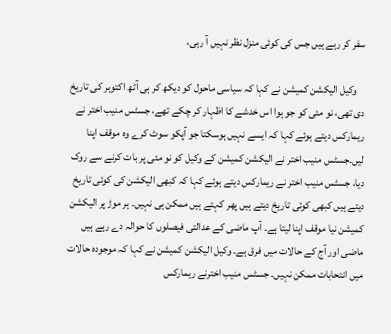سفر کر رہے ہیں جس کی کوئی منزل نظر نہیں آ رہی،

    وکیل الیکشن کمیشن نے کہا کہ سیاسی ماحول کو دیکھ کر ہی آٹھ اکتوبر کی تاریخ دی تھی، نو مئی کو جو ہوا اس خدشے کا اظہار کر چکے تھے، جسٹس منیب اختر نے ریمارکس دیتے ہوئے کہا کہ ایسے نہیں ہوسکتا جو آپکو سوٹ کرے وہ موقف اپنا لیں۔جسٹس منیب اختر نے الیکشن کمیشن کے وکیل کو نو مئی پر بات کرنے سے روک دیا، جسٹس منیب اختر نے ریمارکس دیتے ہوئے کہا کہ کبھی الیکشن کی کوئی تاریخ دیتے ہیں کبھی کوئی تاریخ دیتے ہیں پھر کہتے ہیں ممکن ہی نہیں۔ ہر موڑ پر الیکشن کمیشن نیا موقف اپنا لیتا ہے۔ آپ ماضی کے عدالتی فیصلوں کا حوالہ دے رہے ہیں ماضی اور آج کے حالات میں فرق ہے۔ وکیل الیکشن کمیشن نے کہا کہ موجودہ حالات میں انتحابات ممکن نہیں۔ جسٹس منیب اخترنے ریمارکس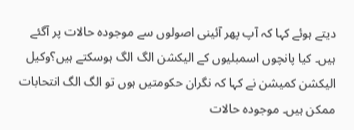دیتے ہوئے کہا کہ آپ پھر آئینی اصولوں سے موجودہ حالات پر آگئے ہیں۔ کیا پانچوں اسمبلیوں کے الیکشن الگ الگ ہوسکتے ہیں؟وکیل الیکشن کمیشن نے کہا کہ نگران حکومتیں ہوں تو الگ الگ انتحابات ممکن ہیں۔ موجودہ حالات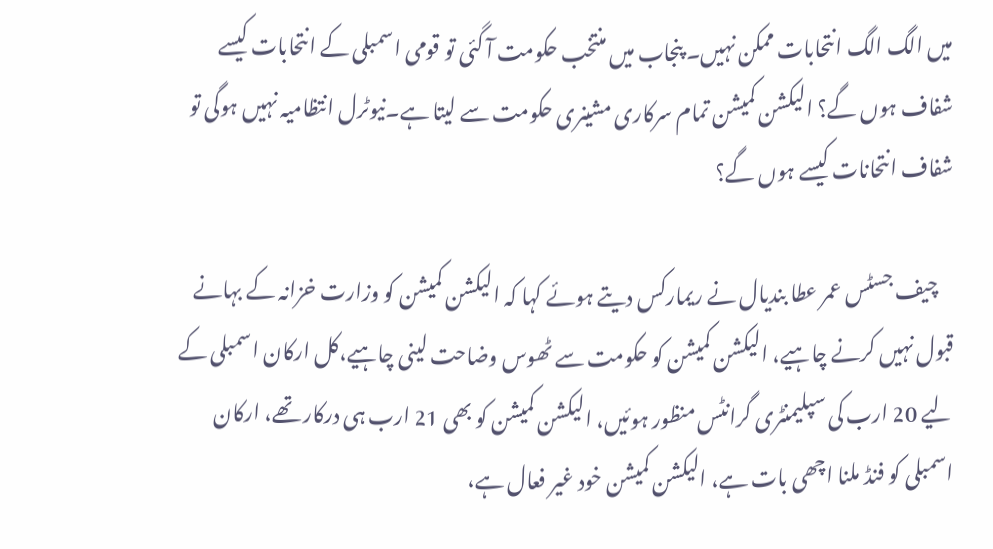میں الگ الگ انتحابات ممکن نہیں۔ پنجاب میں منتخب حکومت آ گئی تو قومی اسمبلی کے انتحابات کیسے شفاف ہوں گے؟ الیکشن کمیشن تمام سرکاری مشینری حکومت سے لیتا ہے۔نیوٹرل انتظامیہ نہیں ہوگی تو شفاف انتحانات کیسے ہوں گے؟

    چیف جسٹس عمر عطا بندیال نے ریمارکس دیتے ہوئے کہا کہ الیکشن کمیشن کو وزارت خزانہ کے بہانے قبول نہیں کرنے چاہیے، الیکشن کمیشن کو حکومت سے ٹھوس وضاحت لینی چاہیے،کل ارکان اسمبلی کے لیے 20 ارب کی سپلیمنٹری گرانٹس منظور ہوئیں، الیکشن کمیشن کو بھی 21 ارب ہی درکار تھے، ارکان اسمبلی کو فنڈ ملنا اچھی بات ہے، الیکشن کمیشن خود غیر فعال ہے،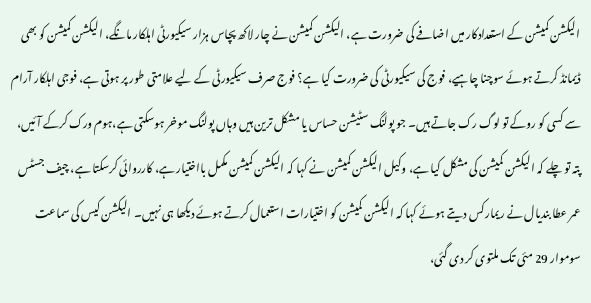الیکشن کمیشن کے استعدادکار میں اضافے کی ضرورت ہے، الیکشن کمیشن نے چار لاکھ پچاس ہزار سیکیورٹی اہلکار مانگے، الیکشن کمیشن کو بھی ڈیمانڈ کرتے ہوئے سوچنا چاہیے، فوج کی سیکیورٹی کی ضرورت کیا ہے؟ فوج صرف سیکیورٹی کے لیے علامتی طور پر ہوتی ہے، فوجی اہلکار آرام سے کسی کو روکے تو لوگ رک جاتے ہیں۔ جو پولنگ سٹیشن حساس یا مشکل ترین ہیں وہاں پولنگ موخر ہوسکتی ہے،ہوم ورک کرکے آئیں، پتہ تو چلے کہ الیکشن کمیشن کی مشکل کیا ہے، وکیل الیکشن کمیشن نے کہا کہ الیکشن کمیشن مکمل بااختیار ہے، کارروائی کرسکتا ہے، چیف جسٹس عمر عطا بندیال نے ریمارکس دیتے ہوئے کہا کہ الیکشن کمیشن کو اختیارات استعمال کرتے ہوئے دیکھا ہی نہیں۔ الیکشن کیس کی سماعت سوموار 29 مئی تک ملتوی کر دی گئی،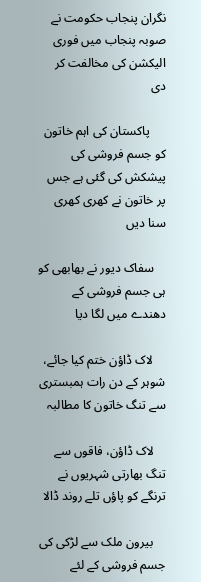نگران پنجاب حکومت نے صوبہ پنجاب میں فوری الیکشن کی مخالفت کر دی

     پاکستان کی اہم خاتون کو جسم فروشی کی پیشکش کی گئی ہے جس پر خاتون نے کھری کھری سنا دیں

    سفاک دیور نے بھابھی کو ہی جسم فروشی کے دھندے میں لگا دیا

    لاک ڈاؤن ختم کیا جائے، شوہر کے دن رات ہمبستری سے تنگ خاتون کا مطالبہ

    لاک ڈاؤن، فاقوں سے تنگ بھارتی شہریوں نے ترنگے کو پاؤں تلے روند ڈالا

    بیرون ملک سے لڑکی کی جسم فروشی کے لئے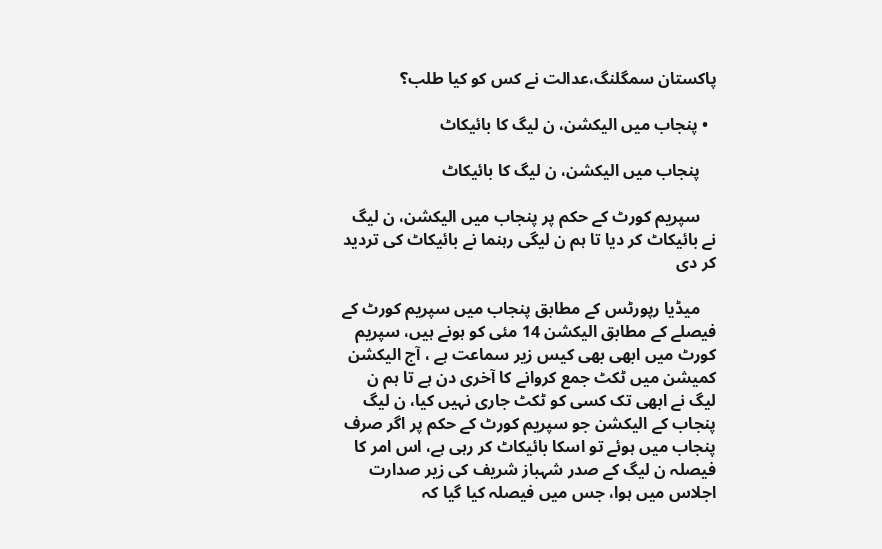پاکستان سمگلنگ،عدالت نے کس کو کیا طلب؟

  • پنجاب میں الیکشن، ن لیگ کا بائیکاٹ

    پنجاب میں الیکشن، ن لیگ کا بائیکاٹ

    سپریم کورٹ کے حکم پر پنجاب میں الیکشن، ن لیگ نے بائیکاٹ کر دیا تا ہم ن لیگی رہنما نے بائیکاٹ کی تردید کر دی

    میڈیا رپورٹس کے مطابق پنجاب میں سپریم کورٹ کے فیصلے کے مطابق الیکشن 14 مئی کو ہونے ہیں، سپریم کورٹ میں ابھی بھی کیس زیر سماعت ہے ، آج الیکشن کمیشن میں ٹکٹ جمع کروانے کا آخری دن ہے تا ہم ن لیگ نے ابھی تک کسی کو ٹکٹ جاری نہیں کیا، ن لیگ پنجاب کے الیکشن جو سپریم کورٹ کے حکم پر اگر صرف پنجاب میں ہوئے تو اسکا بائیکاٹ کر رہی ہے، اس امر کا فیصلہ ن لیگ کے صدر شہباز شریف کی زیر صدارت اجلاس میں ہوا، جس میں فیصلہ کیا گیا کہ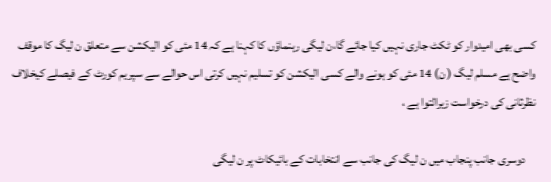کسی بھی امیدوار کو ٹکٹ جاری نہیں کیا جائے گا،ن لیگی رہنماؤں کا کہنا ہے کہ 14 مئی کو الیکشن سے متعلق ن لیگ کا موقف واضح ہے مسلم لیگ ( ن) 14 مئی کو ہونے والے کسی الیکشن کو تسلیم نہیں کرتی اس حوالے سے سپریم کورٹ کے فیصلے کیخلاف نظرثانی کی درخواست زیرالتوا ہے ،

    دوسری جانب پنجاب میں ن لیگ کی جانب سے انتخابات کے بائیکاٹ پر ن لیگی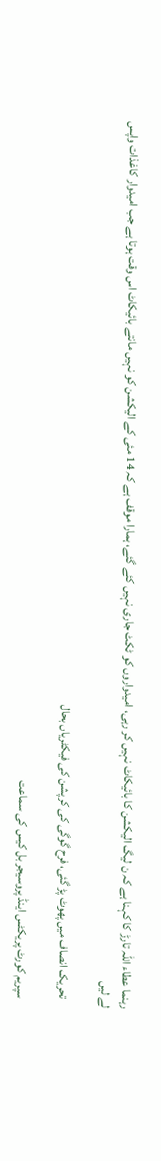رہنما عطاء اللہ تارڑ کا کہنا ہے کہ ن لیگ الیکشن کا بائیکاٹ نہیں کر رہی، امیدواروں کو ٹکٹ جاری نہیں کئے گئے، ہمارا موقف ہے کہ 14 مئی کے الیکشن کو نہیں مانتے بائیکاٹ اس وقت ہوتا ہے جب امیدوار کاغذات واپس لے لیں

    تحریک انصاف میں پھوٹ پڑ گئی، فرح گوگی کی کرپشن کی فیکٹریاں بحال

    سپریم کورٹ پریکٹس اینڈ پروسیجر بل کیس کی سماعت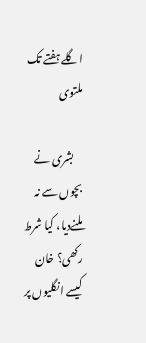اگلے ہفتے تک ملتوی

    بشری نے بچوں سے نہ ملنےدیا، کیا شرط رکھی؟ خان کیسے انگلیوں پر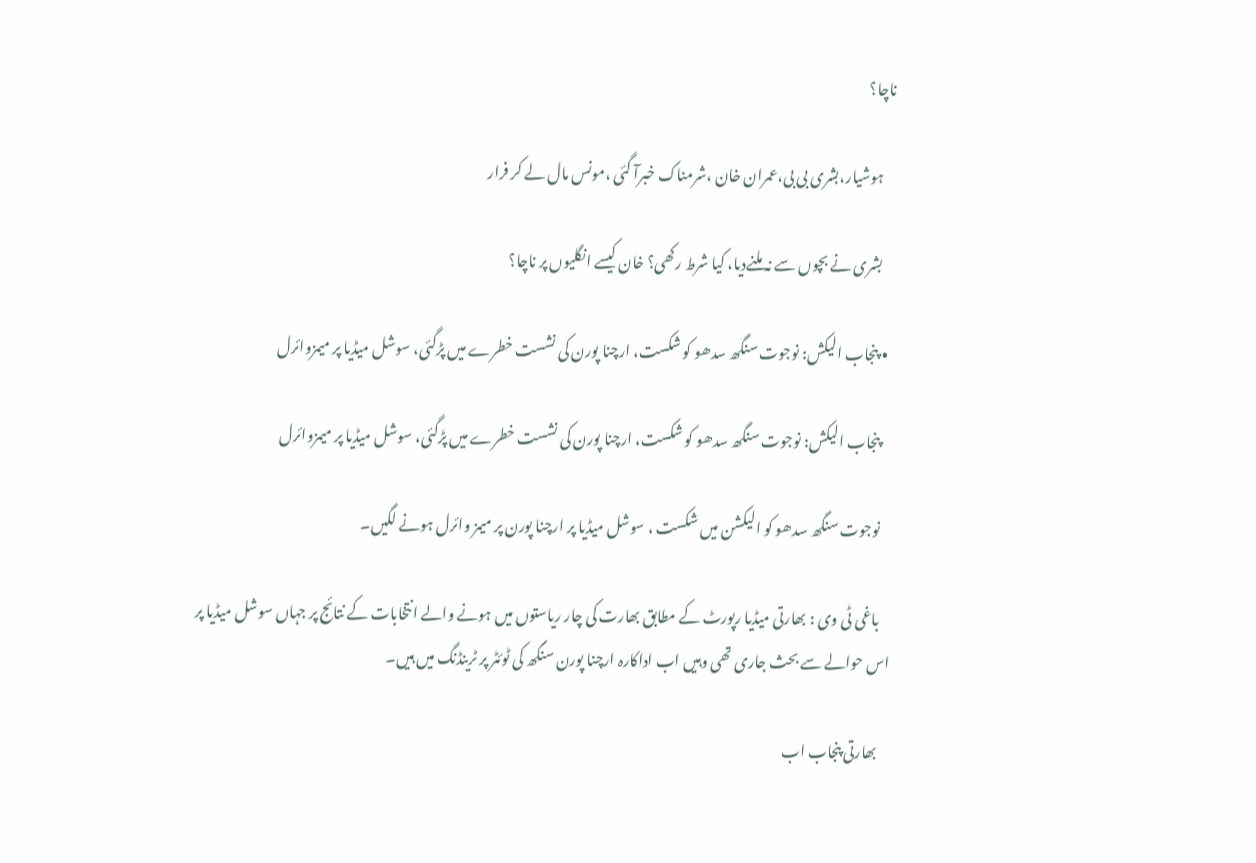ناچا؟

    ہوشیار،بشری بی بی،عمران خان ،شرمناک خبرآ گئی ،مونس مال لے کر فرار

    بشری نے بچوں سے نہ ملنےدیا، کیا شرط رکھی؟ خان کیسے انگلیوں پر ناچا؟

  • پنجاب الیکش: نوجوت سنگھ سدھو کو شکست، ارچنا پورن کی نشست خطرے میں پڑگئی، سوشل میڈیا پر میمزوائرل

    پنجاب الیکش: نوجوت سنگھ سدھو کو شکست، ارچنا پورن کی نشست خطرے میں پڑگئی، سوشل میڈیا پر میمزوائرل

    نوجوت سنگھ سدھو کو الیکشن میں شکست ، سوشل میڈیا پر ارچنا پورن پر میمز وائرل ہونے لگیں۔

    باغی ٹی وی : بھارتی میڈیا رپورٹ کے مطابق بھارت کی چار ریاستوں میں ہونے والے انتخابات کے نتائج پر جہاں سوشل میڈیا پر اس حوالے سے بحث جاری تھی وہیں اب اداکارہ ارچنا پورن سنگھ کی ٹوئٹر پر ٹرینڈنگ میں ہیں۔

    بھارتی پنجاب اب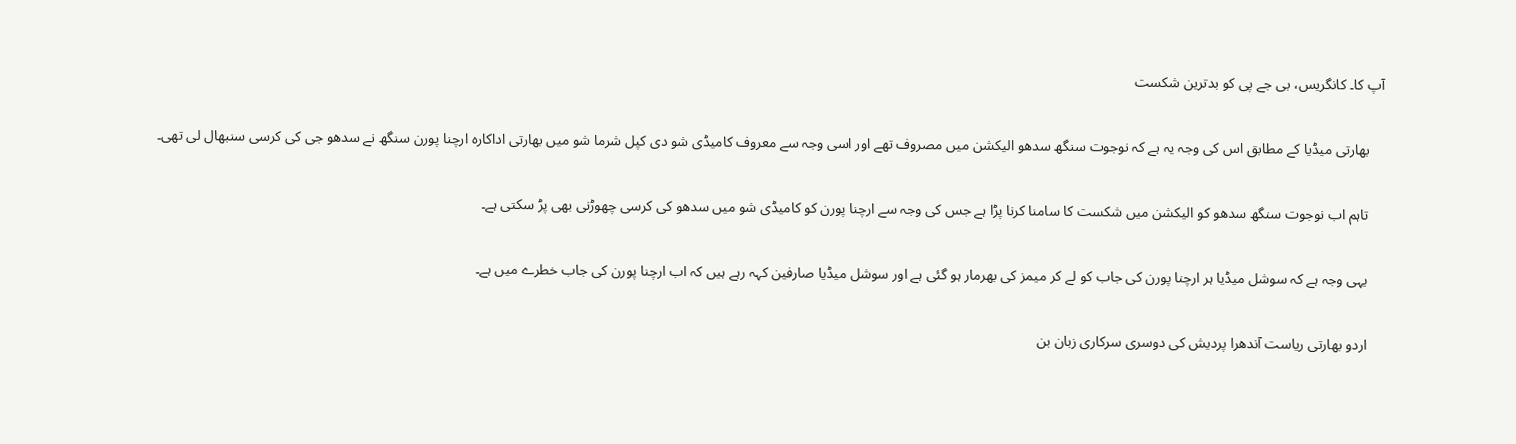آپ کا۔ کانگریس، بی جے پی کو بدترین شکست

    بھارتی میڈیا کے مطابق اس کی وجہ یہ ہے کہ نوجوت سنگھ سدھو الیکشن میں مصروف تھے اور اسی وجہ سے معروف کامیڈی شو دی کپل شرما شو میں بھارتی اداکارہ ارچنا پورن سنگھ نے سدھو جی کی کرسی سنبھال لی تھی۔

    تاہم اب نوجوت سنگھ سدھو کو الیکشن میں شکست کا سامنا کرنا پڑا ہے جس کی وجہ سے ارچنا پورن کو کامیڈی شو میں سدھو کی کرسی چھوڑنی بھی پڑ سکتی ہے۔

    یہی وجہ ہے کہ سوشل میڈیا ہر ارچنا پورن کی جاب کو لے کر میمز کی بھرمار ہو گئی ہے اور سوشل میڈیا صارفین کہہ رہے ہیں کہ اب ارچنا پورن کی جاب خطرے میں ہے۔

    اردو بھارتی ریاست آندھرا پردیش کی دوسری سرکاری زبان بن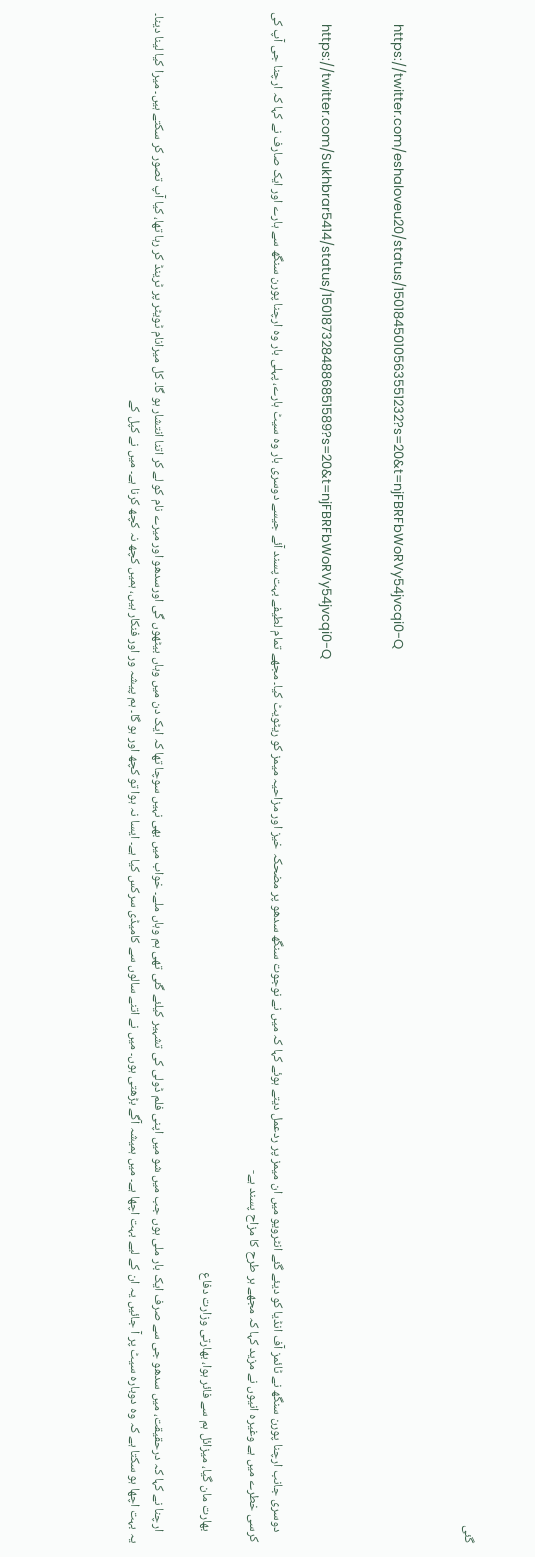گئی


    https://twitter.com/eshaloveu20/status/1501845010563551232?s=20&t=njFBRFbWoRVy54jvcqi0-Q


    https://twitter.com/Sukhbrar5414/status/1501873284886851589?s=20&t=njFBRFbWoRVy54jvcqi0-Q

    دوسری جانب ارچنا پورن سنگھ نے ٹائمز آف انڈیا کو دیئے گئے انٹرویو میں ان میمز پر ردعمل دیتے ہوئے کہا کہ میں نے نوجوت سنگھ سدھو پر مضحکہ خیز اور مزاحیہ میمز کو ریٹویٹ کیا۔ مجھے تمام لطیفے بہت پسند آئے جیسے دوسری بار وہ سیٹ ہارے، پہلی بار وہ ارچنا پورن سنگھ سے ہارے اور ایک صارف نے کہا کہ ارچنا جی آپ کی کرسی خطرے میں ہے وغیرہ انیوں نے مزید کہا کہ مجھے ہر طرح کا مزاح پسند ہے-

    بھارت مان گیا، میزائل ہم سے فائر ہوا، بھارتی وزارت دفاع

    ارچنا نے کہا کہ درحقیقت، میں سدھو جی سے صرف ایک بار ملی ہوں جب میں شو میں اپنی فلم ڈولی کی تشہیر کیلئے گئی تھی ہم وہاں ملے۔ خواب میں بھی نہیں سوچا تھا کہ ایک دن میں وہاں بیٹھوں گی اورسدھو اور میرے نام کو لے کر اتنا انتشار ہو گا۔ کل میرانام ٹویٹر پر ٹرینڈ کر رہا تھا، کیا آپ تصور کر سکتے ہیں۔ میرا کیا لینا دینا۔ یہ بہت اچھا ہو سکتا ہے کہ وہ دوبارہ سیٹ پر آ جائیں یہ ان کے لیے بہت اچھا ہے۔ میں ہمیشہ آگے بڑھتی ہوں۔ میں نے اتنے سالوں سے کامیڈی سرکس کیا ہے۔ ایسا نہ ہوا تو کچھ اور ہو گا۔ ہم پیشہ ور اور فنکار ہیں، ہمیں کچھ نہ کچھ کرنا ہے۔ میں نے کپل کے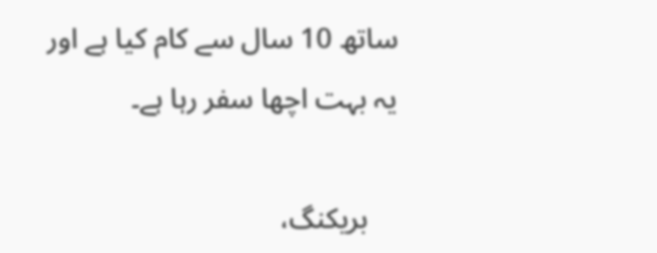ساتھ 10 سال سے کام کیا ہے اور یہ بہت اچھا سفر رہا ہے۔

    بریکنگ،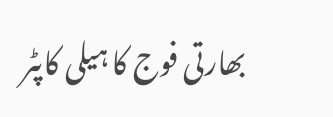بھارتی فوج کا ہیلی کاپٹر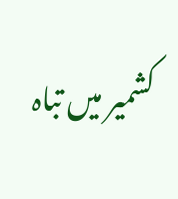کشمیر میں تباہ